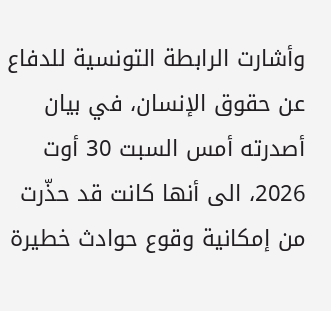وأشارت الرابطة التونسية للدفاع عن حقوق الإنسان، في بيان أصدرته أمس السبت 30 أوت 2026، الى أنها كانت قد حذّرت من إمكانية وقوع حوادث خطيرة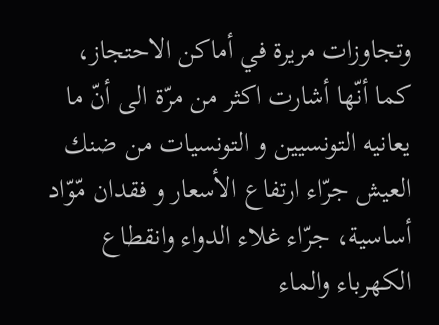وتجاوزات مريرة في أماكن الاحتجاز، كما أنّها أشارت اكثر من مرّة الى أنّ ما يعانيه التونسيين و التونسيات من ضنك العيش جرّاء ارتفاع الأسعار و فقدان مّوّاد أساسية، جرّاء غلاء الدواء وانقطاع الكهرباء والماء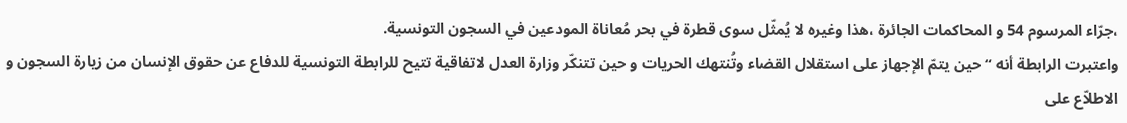،جرّاء المرسوم 54 و المحاكمات الجائرة ،هذا وغيره لا يُمثّل سوى قطرة في بحر مُعاناة المودعين في السجون التونسية.
واعتبرت الرابطة أنه “حين يتمّ الإجهاز على استقلال القضاء وتُنتهك الحريات و حين تتنكّر وزارة العدل لاتفاقية تتيح للرابطة التونسية للدفاع عن حقوق الإنسان من زيارة السجون و الاطلاّع على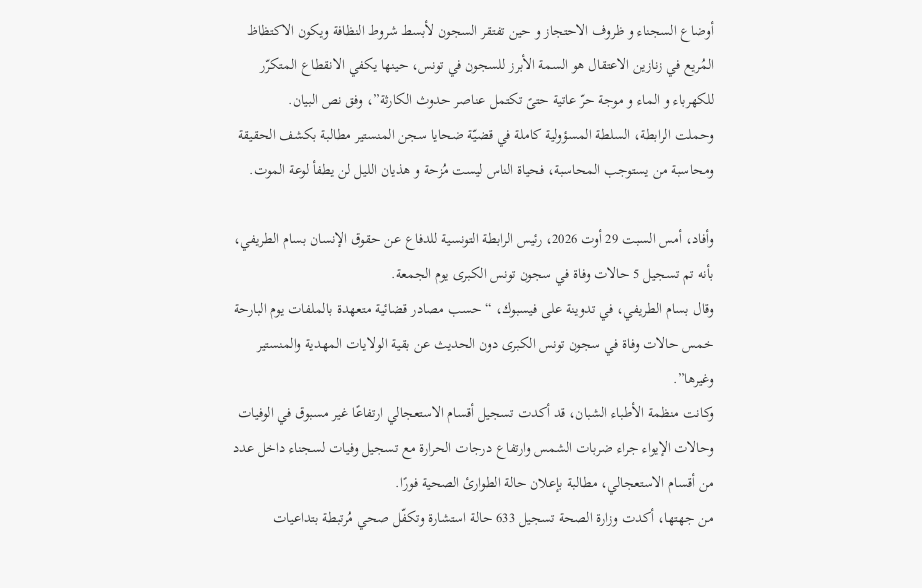أوضاع السجناء و ظروف الاحتجاز و حين تفتقر السجون لأبسط شروط النظافة ويكون الاكتظاظ المُريع في زنازين الاعتقال هو السمة الأبرز للسجون في تونس، حينها يكفي الانقطاع المتكرّر للكهرباء و الماء و موجة حرّ عاتية حتىً تكتمل عناصر حدوث الكارثة”، وفق نص البيان.
وحملت الرابطة، السلطة المسؤولية كاملة في قضيّة ضحايا سجن المنستير مطالبة بكشف الحقيقة ومحاسبة من يستوجب المحاسبة، فحياة الناس ليست مُزحة و هذيان الليل لن يطفأ لوعة الموت.

وأفاد، أمس السبت 29 أوت 2026، رئيس الرابطة التونسية للدفاع عن حقوق الإنسان بسام الطريفي، بأنه تم تسجيل 5 حالات وفاة في سجون تونس الكبرى يوم الجمعة.
وقال بسام الطريفي، في تدوينة على فيسبوك، “حسب مصادر قضائية متعهدة بالملفات يوم البارحة خمس حالات وفاة في سجون تونس الكبرى دون الحديث عن بقية الولايات المهدية والمنستير وغيرها”.
وكانت منظمة الأطباء الشبان، قد أكدت تسجيل أقسام الاستعجالي ارتفاعًا غير مسبوق في الوفيات وحالات الإيواء جراء ضربات الشمس وارتفاع درجات الحرارة مع تسجيل وفيات لسجناء داخل عدد من أقسام الاستعجالي، مطالبة بإعلان حالة الطوارئ الصحية فورًا.
من جهتها، أكدت وزارة الصحة تسجيل 633 حالة استشارة وتكفّل صحي مُرتبطة بتداعيات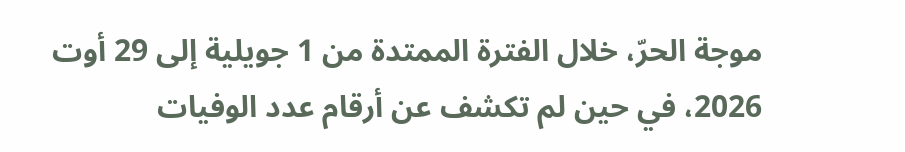موجة الحرّ، خلال الفترة الممتدة من 1 جويلية إلى 29 أوت 2026، في حين لم تكشف عن أرقام عدد الوفيات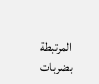المرتبطة بضربات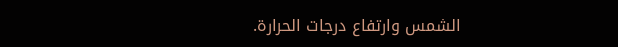الشمس وارتفاع درجات الحرارة.